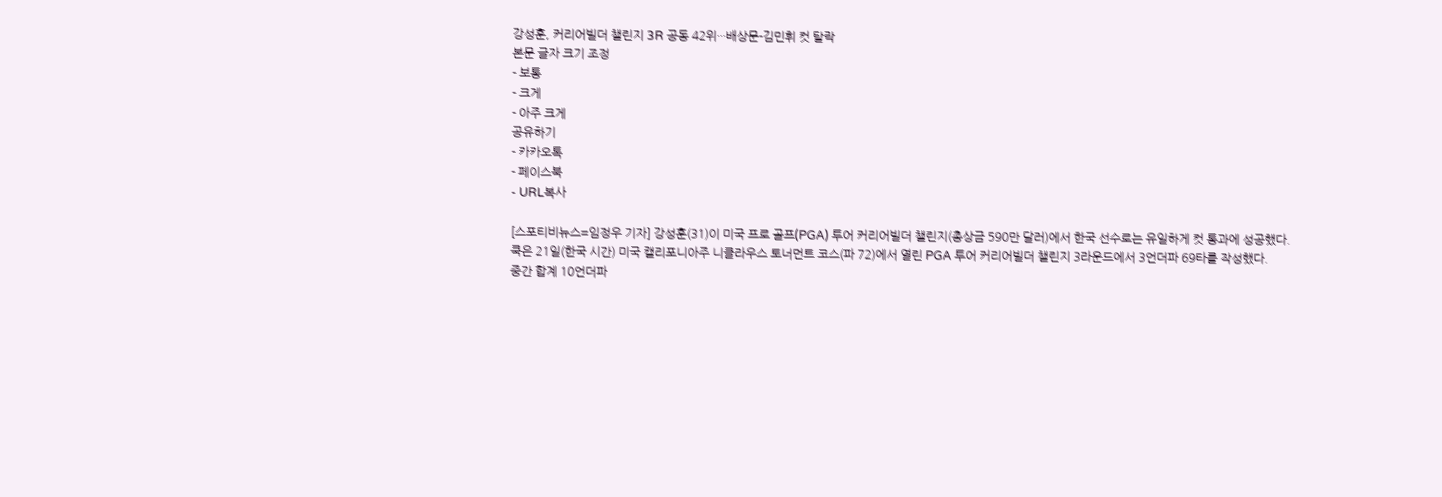강성훈, 커리어빌더 챌린지 3R 공동 42위···배상문-김민휘 컷 탈락
본문 글자 크기 조정
- 보통
- 크게
- 아주 크게
공유하기
- 카카오톡
- 페이스북
- URL복사

[스포티비뉴스=임정우 기자] 강성훈(31)이 미국 프로 골프(PGA) 투어 커리어빌더 챌린지(총상금 590만 달러)에서 한국 선수로는 유일하게 컷 통과에 성공했다.
쿡은 21일(한국 시간) 미국 캘리포니아주 니클라우스 토너먼트 코스(파 72)에서 열린 PGA 투어 커리어빌더 챌린지 3라운드에서 3언더파 69타를 작성했다.
중간 합계 10언더파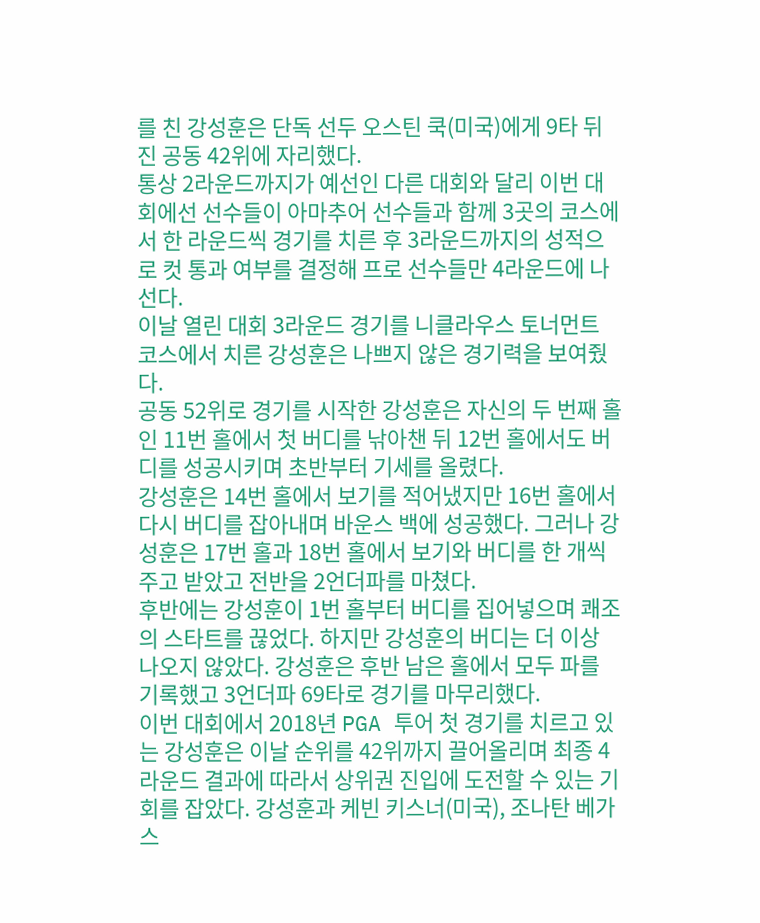를 친 강성훈은 단독 선두 오스틴 쿡(미국)에게 9타 뒤진 공동 42위에 자리했다.
통상 2라운드까지가 예선인 다른 대회와 달리 이번 대회에선 선수들이 아마추어 선수들과 함께 3곳의 코스에서 한 라운드씩 경기를 치른 후 3라운드까지의 성적으로 컷 통과 여부를 결정해 프로 선수들만 4라운드에 나선다.
이날 열린 대회 3라운드 경기를 니클라우스 토너먼트 코스에서 치른 강성훈은 나쁘지 않은 경기력을 보여줬다.
공동 52위로 경기를 시작한 강성훈은 자신의 두 번째 홀인 11번 홀에서 첫 버디를 낚아챈 뒤 12번 홀에서도 버디를 성공시키며 초반부터 기세를 올렸다.
강성훈은 14번 홀에서 보기를 적어냈지만 16번 홀에서 다시 버디를 잡아내며 바운스 백에 성공했다. 그러나 강성훈은 17번 홀과 18번 홀에서 보기와 버디를 한 개씩 주고 받았고 전반을 2언더파를 마쳤다.
후반에는 강성훈이 1번 홀부터 버디를 집어넣으며 쾌조의 스타트를 끊었다. 하지만 강성훈의 버디는 더 이상 나오지 않았다. 강성훈은 후반 남은 홀에서 모두 파를 기록했고 3언더파 69타로 경기를 마무리했다.
이번 대회에서 2018년 PGA 투어 첫 경기를 치르고 있는 강성훈은 이날 순위를 42위까지 끌어올리며 최종 4라운드 결과에 따라서 상위권 진입에 도전할 수 있는 기회를 잡았다. 강성훈과 케빈 키스너(미국), 조나탄 베가스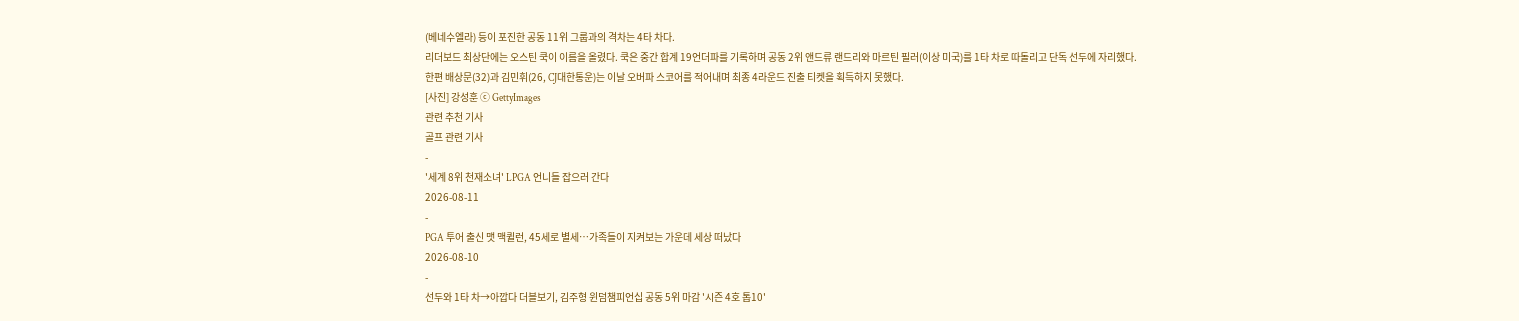(베네수엘라) 등이 포진한 공동 11위 그룹과의 격차는 4타 차다.
리더보드 최상단에는 오스틴 쿡이 이름을 올렸다. 쿡은 중간 합계 19언더파를 기록하며 공동 2위 앤드류 랜드리와 마르틴 필러(이상 미국)를 1타 차로 따돌리고 단독 선두에 자리했다.
한편 배상문(32)과 김민휘(26, CJ대한통운)는 이날 오버파 스코어를 적어내며 최종 4라운드 진출 티켓을 획득하지 못했다.
[사진] 강성훈 ⓒ GettyImages
관련 추천 기사
골프 관련 기사
-
'세계 8위 천재소녀' LPGA 언니들 잡으러 간다
2026-08-11
-
PGA 투어 출신 맷 맥퀼런, 45세로 별세…가족들이 지켜보는 가운데 세상 떠났다
2026-08-10
-
선두와 1타 차→아깝다 더블보기, 김주형 윈덤챔피언십 공동 5위 마감 '시즌 4호 톱10'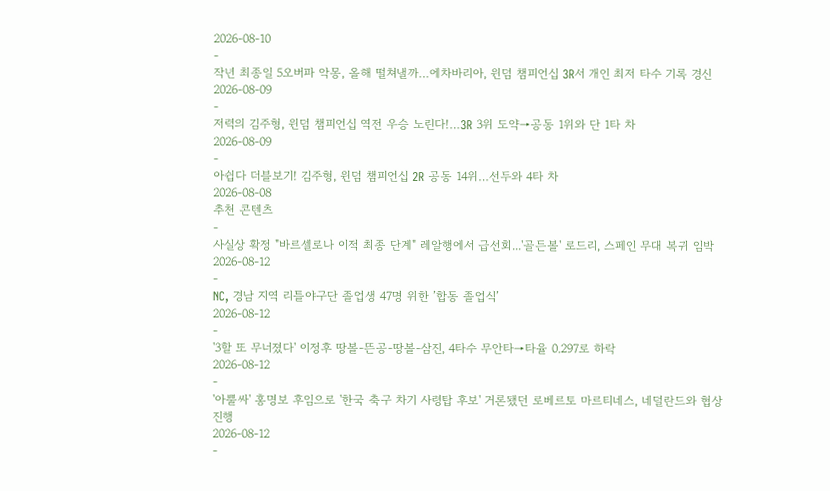2026-08-10
-
작년 최종일 5오버파 악몽, 올해 떨쳐낼까…에차바리아, 윈덤 챔피언십 3R서 개인 최저 타수 기록 경신
2026-08-09
-
저력의 김주형, 윈덤 챔피언십 역전 우승 노린다!…3R 3위 도약→공동 1위와 단 1타 차
2026-08-09
-
아쉽다 더블보기! 김주형, 윈덤 챔피언십 2R 공동 14위…선두와 4타 차
2026-08-08
추천 콘텐츠
-
사실상 확정 "바르셀로나 이적 최종 단계" 레알행에서 급선회...'골든볼' 로드리, 스페인 무대 복귀 임박
2026-08-12
-
NC, 경남 지역 리틀야구단 졸업생 47명 위한 ’합동 졸업식’
2026-08-12
-
'3할 또 무너졌다' 이정후 땅볼-뜬공-땅볼-삼진, 4타수 무안타→타율 0.297로 하락
2026-08-12
-
'아뿔싸' 홍명보 후임으로 '한국 축구 차기 사령탑 후보' 거론됐던 로베르토 마르티네스, 네덜란드와 협상 진행
2026-08-12
-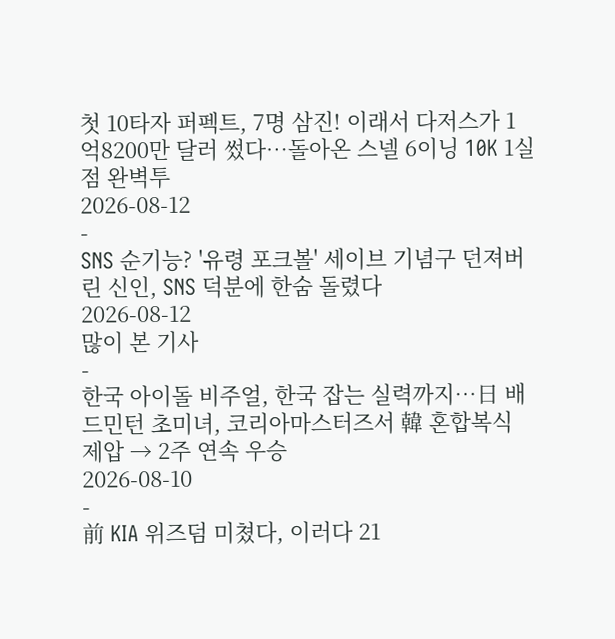첫 10타자 퍼펙트, 7명 삼진! 이래서 다저스가 1억8200만 달러 썼다…돌아온 스넬 6이닝 10K 1실점 완벽투
2026-08-12
-
SNS 순기능? '유령 포크볼' 세이브 기념구 던져버린 신인, SNS 덕분에 한숨 돌렸다
2026-08-12
많이 본 기사
-
한국 아이돌 비주얼, 한국 잡는 실력까지…日 배드민턴 초미녀, 코리아마스터즈서 韓 혼합복식 제압 → 2주 연속 우승
2026-08-10
-
前 KIA 위즈덤 미쳤다, 이러다 21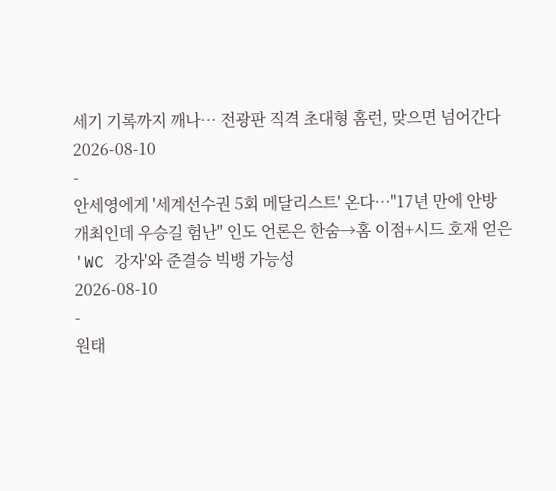세기 기록까지 깨나… 전광판 직격 초대형 홈런, 맞으면 넘어간다
2026-08-10
-
안세영에게 '세계선수권 5회 메달리스트' 온다…"17년 만에 안방 개최인데 우승길 험난" 인도 언론은 한숨→홈 이점+시드 호재 얻은 'WC 강자'와 준결승 빅뱅 가능성
2026-08-10
-
원태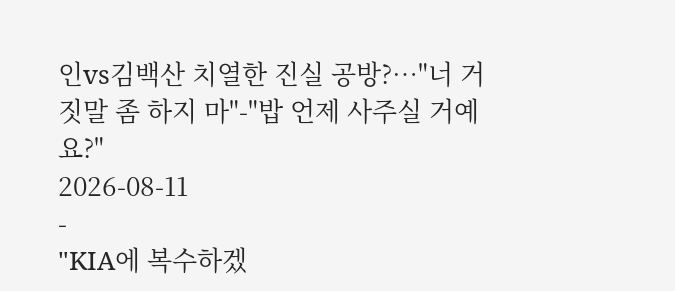인vs김백산 치열한 진실 공방?…"너 거짓말 좀 하지 마"-"밥 언제 사주실 거예요?"
2026-08-11
-
"KIA에 복수하겠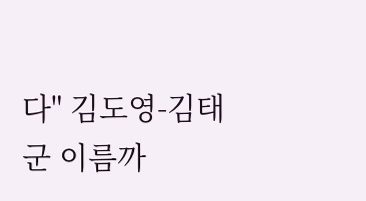다" 김도영-김태군 이름까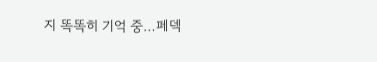지 똑똑히 기억 중…페덱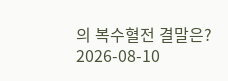의 복수혈전 결말은?
2026-08-10